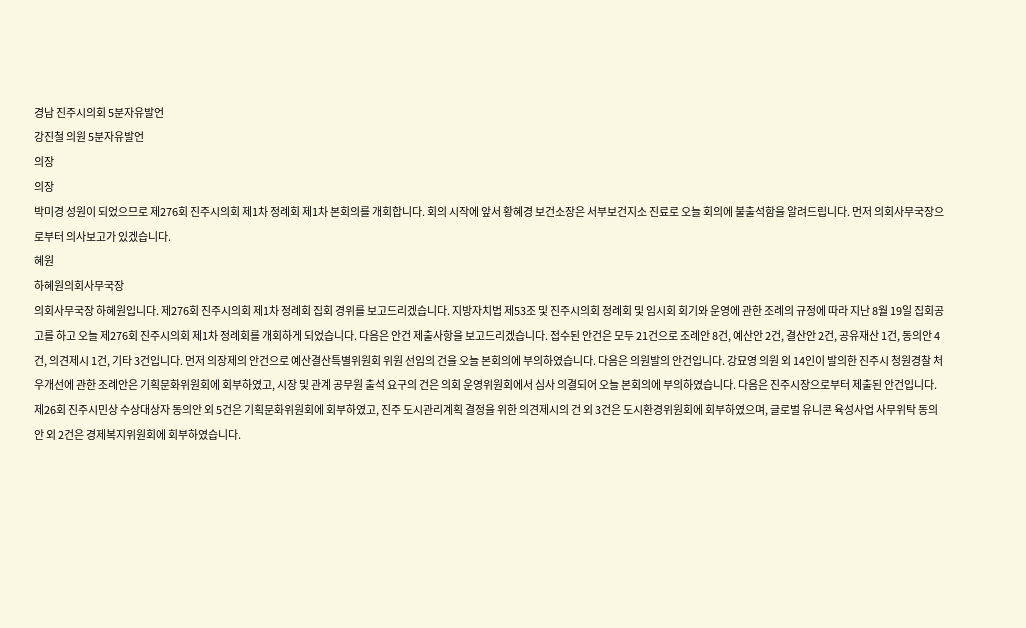경남 진주시의회 5분자유발언
강진철 의원 5분자유발언
의장
의장
박미경 성원이 되었으므로 제276회 진주시의회 제1차 정례회 제1차 본회의를 개회합니다. 회의 시작에 앞서 황혜경 보건소장은 서부보건지소 진료로 오늘 회의에 불출석함을 알려드립니다. 먼저 의회사무국장으로부터 의사보고가 있겠습니다.
혜원
하혜원의회사무국장
의회사무국장 하혜원입니다. 제276회 진주시의회 제1차 정례회 집회 경위를 보고드리겠습니다. 지방자치법 제53조 및 진주시의회 정례회 및 임시회 회기와 운영에 관한 조례의 규정에 따라 지난 8월 19일 집회공고를 하고 오늘 제276회 진주시의회 제1차 정례회를 개회하게 되었습니다. 다음은 안건 제출사항을 보고드리겠습니다. 접수된 안건은 모두 21건으로 조례안 8건, 예산안 2건, 결산안 2건, 공유재산 1건, 동의안 4건, 의견제시 1건, 기타 3건입니다. 먼저 의장제의 안건으로 예산결산특별위원회 위원 선임의 건을 오늘 본회의에 부의하였습니다. 다음은 의원발의 안건입니다. 강묘영 의원 외 14인이 발의한 진주시 청원경찰 처우개선에 관한 조례안은 기획문화위원회에 회부하였고, 시장 및 관계 공무원 출석 요구의 건은 의회 운영위원회에서 심사 의결되어 오늘 본회의에 부의하였습니다. 다음은 진주시장으로부터 제출된 안건입니다. 제26회 진주시민상 수상대상자 동의안 외 5건은 기획문화위원회에 회부하였고, 진주 도시관리계획 결정을 위한 의견제시의 건 외 3건은 도시환경위원회에 회부하였으며, 글로벌 유니콘 육성사업 사무위탁 동의안 외 2건은 경제복지위원회에 회부하였습니다.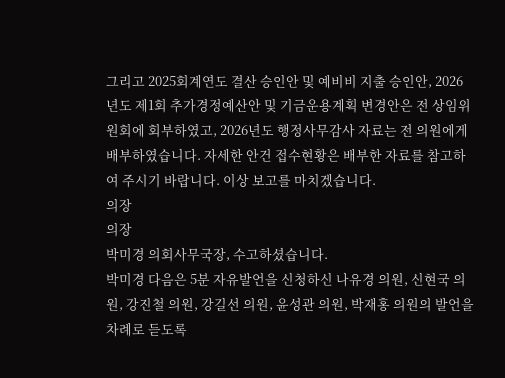그리고 2025회계연도 결산 승인안 및 예비비 지출 승인안, 2026년도 제1회 추가경정예산안 및 기금운용계획 변경안은 전 상임위원회에 회부하였고, 2026년도 행정사무감사 자료는 전 의원에게 배부하였습니다. 자세한 안건 접수현황은 배부한 자료를 참고하여 주시기 바랍니다. 이상 보고를 마치겠습니다.
의장
의장
박미경 의회사무국장, 수고하셨습니다.
박미경 다음은 5분 자유발언을 신청하신 나유경 의원, 신현국 의원, 강진철 의원, 강길선 의원, 윤성관 의원, 박재홍 의원의 발언을 차례로 듣도록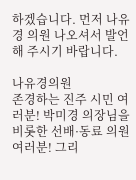하겠습니다. 먼저 나유경 의원 나오셔서 발언해 주시기 바랍니다.

나유경의원
존경하는 진주 시민 여러분! 박미경 의장님을 비롯한 선배·동료 의원 여러분! 그리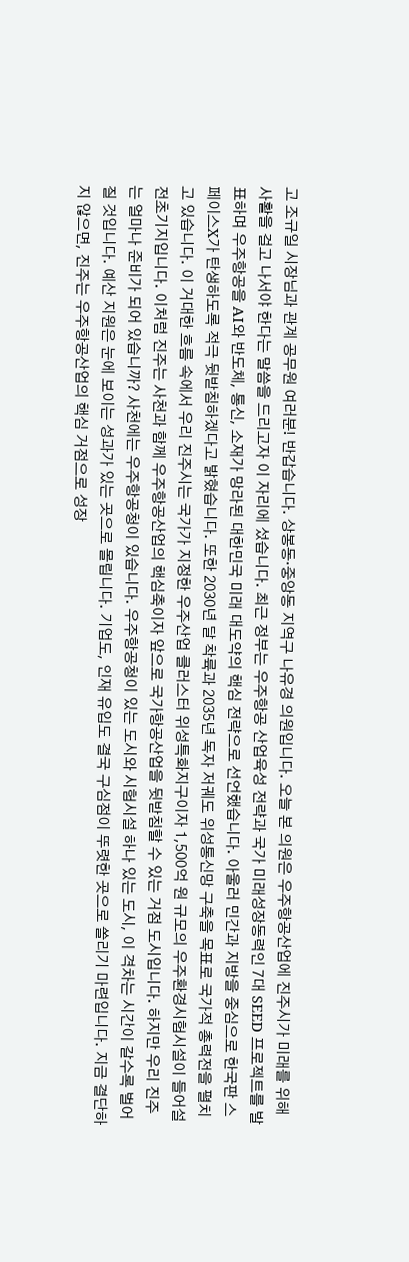고 조규일 시장님과 관계 공무원 여러분! 반갑습니다. 상봉동·중앙동 지역구 나유경 의원입니다. 오늘 본 의원은 우주항공산업에 진주시가 미래를 위해 사활을 걸고 나서야 한다는 말씀을 드리고자 이 자리에 섰습니다. 최근 정부는 우주항공 산업육성 전략과 국가 미래성장동력인 7대 SEED 프로젝트를 발표하며 우주항공을 AI와 반도체, 통신, 소재가 망라된 대한민국 미래 대도약의 핵심 전략으로 선언했습니다. 아울러 민간과 지방을 중심으로 한국판 스페이스X가 탄생하도록 적극 뒷받침하겠다고 밝혔습니다. 또한 2030년 달 착륙과 2035년 독자 저궤도 위성통신망 구축을 목표로 국가적 총력전을 펼치고 있습니다. 이 거대한 흐름 속에서 우리 진주시는 국가가 지정한 우주산업 클러스터 위성특화지구이자 1,500억 원 규모의 우주환경시험시설이 들어설 전초기지입니다. 이처럼 진주는 사천과 함께 우주항공산업의 핵심축이자 앞으로 국가항공산업을 뒷받침할 수 있는 거점 도시입니다. 하지만 우리 진주는 얼마나 준비가 되어 있습니까? 사천에는 우주항공청이 있습니다. 우주항공청이 있는 도시와 시험시설 하나 있는 도시, 이 격차는 시간이 갈수록 벌어질 것입니다. 예산 지원은 눈에 보이는 성과가 있는 곳으로 몰립니다. 기업도, 인재 유입도 결국 구심점이 뚜렷한 곳으로 쏠리기 마련입니다. 지금 결단하지 않으면, 진주는 우주항공산업의 핵심 거점으로 성장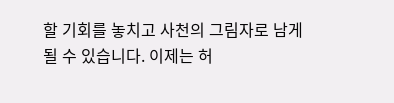할 기회를 놓치고 사천의 그림자로 남게 될 수 있습니다. 이제는 허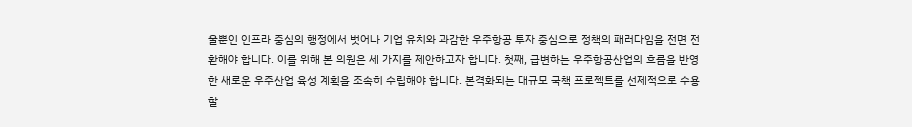울뿐인 인프라 중심의 행정에서 벗어나 기업 유치와 과감한 우주항공 투자 중심으로 정책의 패러다임을 전면 전환해야 합니다. 이를 위해 본 의원은 세 가지를 제안하고자 합니다. 첫째, 급변하는 우주항공산업의 흐름을 반영한 새로운 우주산업 육성 계획을 조속히 수립해야 합니다. 본격화되는 대규모 국책 프로젝트를 선제적으로 수용할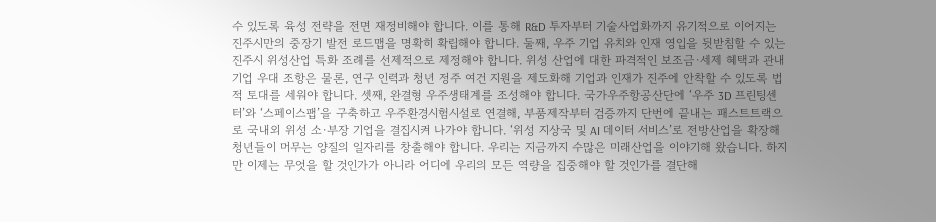수 있도록 육성 전략을 전면 재정비해야 합니다. 이를 통해 R&D 투자부터 기술사업화까지 유기적으로 이어지는 진주시만의 중장기 발전 로드맵을 명확히 확립해야 합니다. 둘째, 우주 기업 유치와 인재 영입을 뒷받침할 수 있는 진주시 위성산업 특화 조례를 선제적으로 제정해야 합니다. 위성 산업에 대한 파격적인 보조금·세제 혜택과 관내 기업 우대 조항은 물론, 연구 인력과 청년 정주 여건 지원을 제도화해 기업과 인재가 진주에 안착할 수 있도록 법적 토대를 세워야 합니다. 셋째, 완결형 우주생태계를 조성해야 합니다. 국가우주항공산단에 ‘우주 3D 프린팅센터’와 ‘스페이스팹’을 구축하고 우주환경시험시설로 연결해, 부품제작부터 검증까지 단번에 끝내는 패스트트랙으로 국내외 위성 소·부장 기업을 결집시켜 나가야 합니다. ‘위성 지상국 및 AI 데이터 서비스’로 전방산업을 확장해 청년들이 머무는 양질의 일자리를 창출해야 합니다. 우리는 지금까지 수많은 미래산업을 이야기해 왔습니다. 하지만 이제는 무엇을 할 것인가가 아니라 어디에 우리의 모든 역량을 집중해야 할 것인가를 결단해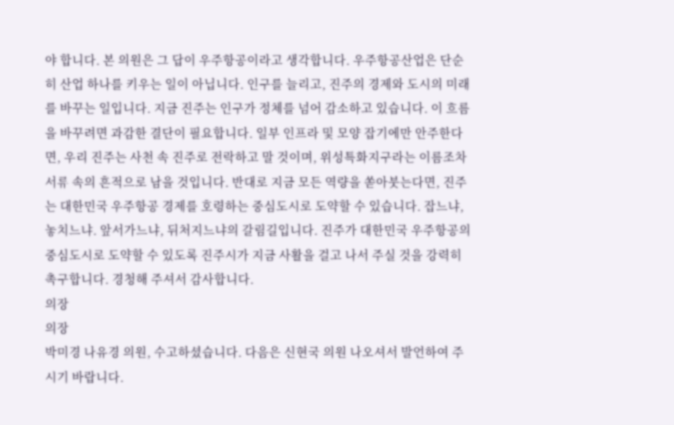야 합니다. 본 의원은 그 답이 우주항공이라고 생각합니다. 우주항공산업은 단순히 산업 하나를 키우는 일이 아닙니다. 인구를 늘리고, 진주의 경제와 도시의 미래를 바꾸는 일입니다. 지금 진주는 인구가 정체를 넘어 감소하고 있습니다. 이 흐름을 바꾸려면 과감한 결단이 필요합니다. 일부 인프라 및 모양 잡기에만 안주한다면, 우리 진주는 사천 속 진주로 전락하고 말 것이며, 위성특화지구라는 이름조차 서류 속의 흔적으로 남을 것입니다. 반대로 지금 모든 역량을 쏟아붓는다면, 진주는 대한민국 우주항공 경제를 호령하는 중심도시로 도약할 수 있습니다. 잡느냐, 놓치느냐. 앞서가느냐, 뒤처지느냐의 갈림길입니다. 진주가 대한민국 우주항공의 중심도시로 도약할 수 있도록 진주시가 지금 사활을 걸고 나서 주실 것을 강력히 촉구합니다. 경청해 주셔서 감사합니다.
의장
의장
박미경 나유경 의원, 수고하셨습니다. 다음은 신현국 의원 나오셔서 발언하여 주시기 바랍니다.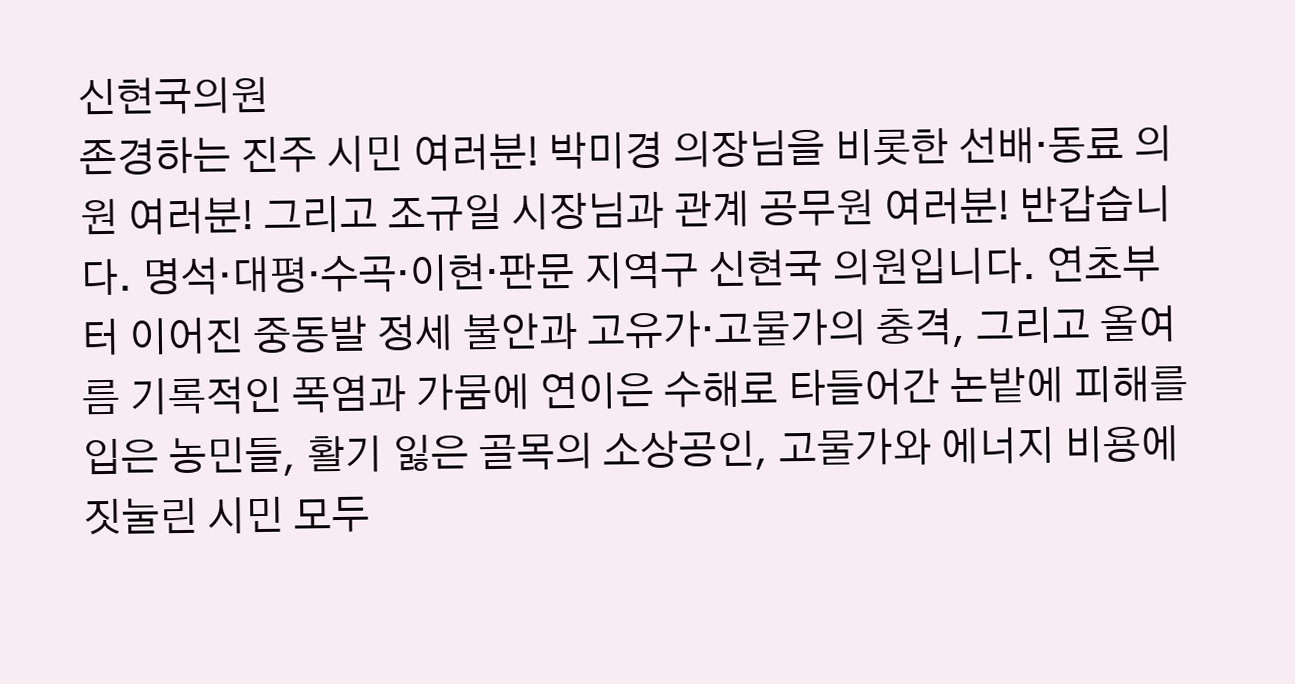신현국의원
존경하는 진주 시민 여러분! 박미경 의장님을 비롯한 선배·동료 의원 여러분! 그리고 조규일 시장님과 관계 공무원 여러분! 반갑습니다. 명석·대평·수곡·이현·판문 지역구 신현국 의원입니다. 연초부터 이어진 중동발 정세 불안과 고유가·고물가의 충격, 그리고 올여름 기록적인 폭염과 가뭄에 연이은 수해로 타들어간 논밭에 피해를 입은 농민들, 활기 잃은 골목의 소상공인, 고물가와 에너지 비용에 짓눌린 시민 모두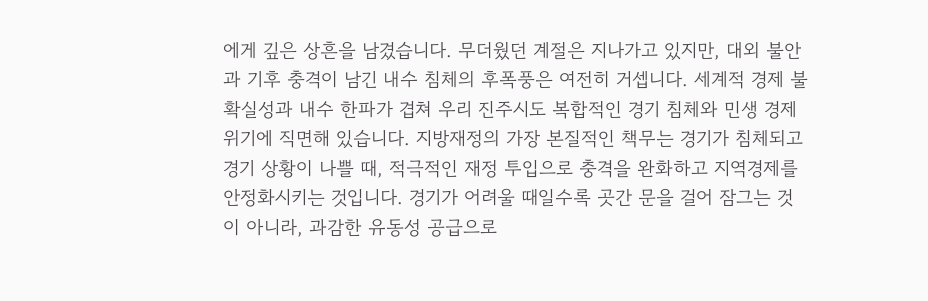에게 깊은 상흔을 남겼습니다. 무더웠던 계절은 지나가고 있지만, 대외 불안과 기후 충격이 남긴 내수 침체의 후폭풍은 여전히 거셉니다. 세계적 경제 불확실성과 내수 한파가 겹쳐 우리 진주시도 복합적인 경기 침체와 민생 경제 위기에 직면해 있습니다. 지방재정의 가장 본질적인 책무는 경기가 침체되고 경기 상황이 나쁠 때, 적극적인 재정 투입으로 충격을 완화하고 지역경제를 안정화시키는 것입니다. 경기가 어려울 때일수록 곳간 문을 걸어 잠그는 것이 아니라, 과감한 유동성 공급으로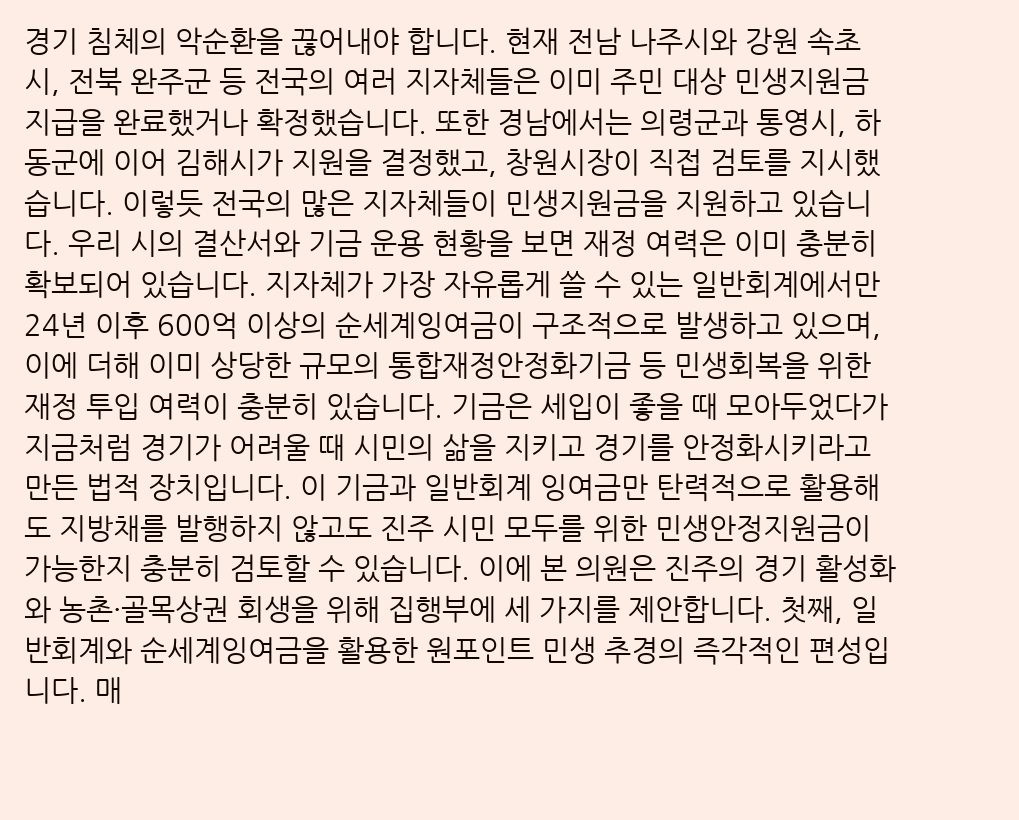경기 침체의 악순환을 끊어내야 합니다. 현재 전남 나주시와 강원 속초시, 전북 완주군 등 전국의 여러 지자체들은 이미 주민 대상 민생지원금 지급을 완료했거나 확정했습니다. 또한 경남에서는 의령군과 통영시, 하동군에 이어 김해시가 지원을 결정했고, 창원시장이 직접 검토를 지시했습니다. 이렇듯 전국의 많은 지자체들이 민생지원금을 지원하고 있습니다. 우리 시의 결산서와 기금 운용 현황을 보면 재정 여력은 이미 충분히 확보되어 있습니다. 지자체가 가장 자유롭게 쓸 수 있는 일반회계에서만 24년 이후 600억 이상의 순세계잉여금이 구조적으로 발생하고 있으며, 이에 더해 이미 상당한 규모의 통합재정안정화기금 등 민생회복을 위한 재정 투입 여력이 충분히 있습니다. 기금은 세입이 좋을 때 모아두었다가 지금처럼 경기가 어려울 때 시민의 삶을 지키고 경기를 안정화시키라고 만든 법적 장치입니다. 이 기금과 일반회계 잉여금만 탄력적으로 활용해도 지방채를 발행하지 않고도 진주 시민 모두를 위한 민생안정지원금이 가능한지 충분히 검토할 수 있습니다. 이에 본 의원은 진주의 경기 활성화와 농촌·골목상권 회생을 위해 집행부에 세 가지를 제안합니다. 첫째, 일반회계와 순세계잉여금을 활용한 원포인트 민생 추경의 즉각적인 편성입니다. 매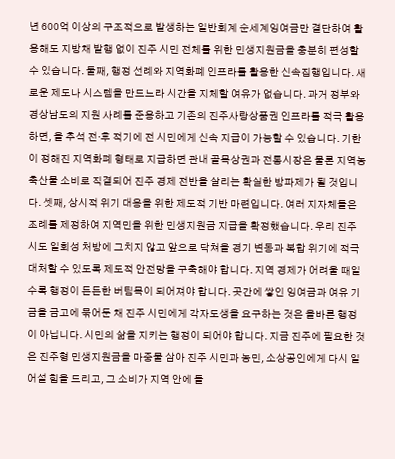년 600억 이상의 구조적으로 발생하는 일반회계 순세계잉여금만 결단하여 활용해도 지방채 발행 없이 진주 시민 전체를 위한 민생지원금을 충분히 편성할 수 있습니다. 둘째, 행정 선례와 지역화폐 인프라를 활용한 신속집행입니다. 새로운 제도나 시스템을 만드느라 시간을 지체할 여유가 없습니다. 과거 정부와 경상남도의 지원 사례를 준용하고 기존의 진주사랑상품권 인프라를 적극 활용하면, 올 추석 전·후 적기에 전 시민에게 신속 지급이 가능할 수 있습니다. 기한이 정해진 지역화폐 형태로 지급하면 관내 골목상권과 전통시장은 물론 지역농축산물 소비로 직결되어 진주 경제 전반을 살리는 확실한 방파제가 될 것입니다. 셋째, 상시적 위기 대응을 위한 제도적 기반 마련입니다. 여러 지자체들은 조례를 제정하여 지역민을 위한 민생지원금 지급을 확정했습니다. 우리 진주시도 일회성 처방에 그치지 않고 앞으로 닥쳐올 경기 변동과 복합 위기에 적극 대처할 수 있도록 제도적 안전망을 구축해야 합니다. 지역 경제가 어려울 때일수록 행정이 든든한 버팀목이 되어져야 합니다. 곳간에 쌓인 잉여금과 여유 기금을 금고에 묶어둔 채 진주 시민에게 각자도생을 요구하는 것은 올바른 행정이 아닙니다. 시민의 삶을 지키는 행정이 되어야 합니다. 지금 진주에 필요한 것은 진주형 민생지원금을 마중물 삼아 진주 시민과 농민, 소상공인에게 다시 일어설 힘을 드리고, 그 소비가 지역 안에 돌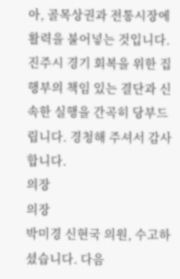아, 골목상권과 전통시장에 활력을 불어넣는 것입니다. 진주시 경기 회복을 위한 집행부의 책임 있는 결단과 신속한 실행을 간곡히 당부드립니다. 경청해 주셔서 감사합니다.
의장
의장
박미경 신현국 의원, 수고하셨습니다. 다음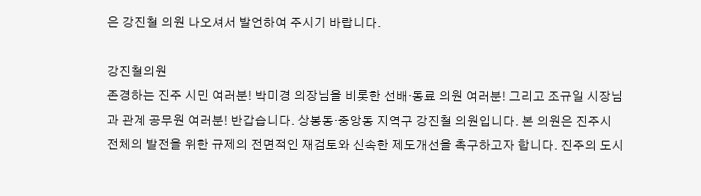은 강진철 의원 나오셔서 발언하여 주시기 바랍니다.

강진철의원
존경하는 진주 시민 여러분! 박미경 의장님을 비롯한 선배·동료 의원 여러분! 그리고 조규일 시장님과 관계 공무원 여러분! 반갑습니다. 상봉동·중앙동 지역구 강진철 의원입니다. 본 의원은 진주시 전체의 발전을 위한 규제의 전면적인 재검토와 신속한 제도개선을 촉구하고자 합니다. 진주의 도시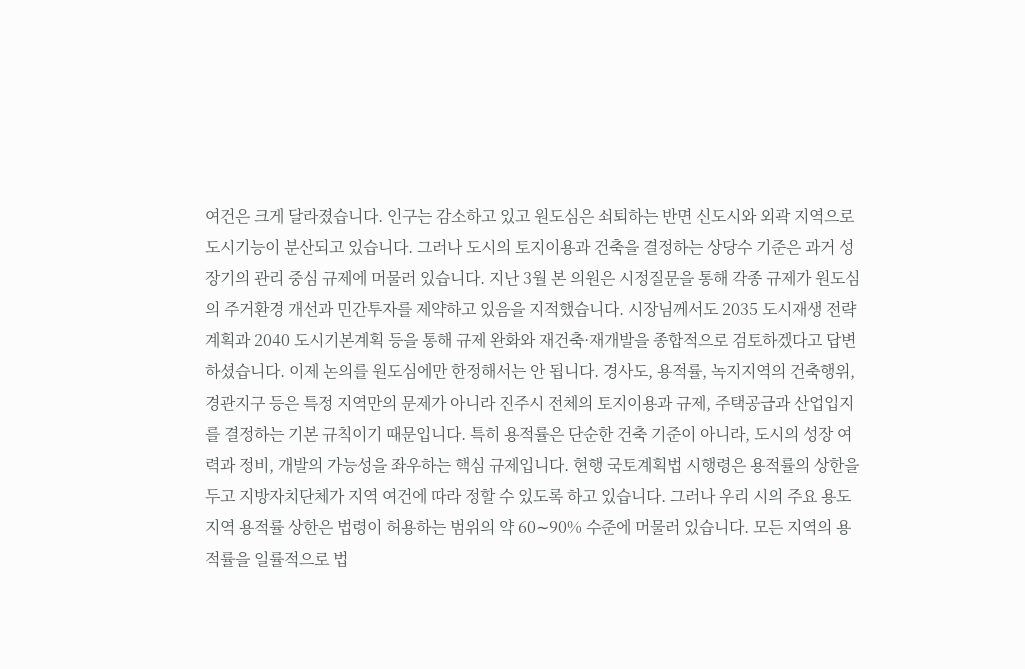여건은 크게 달라졌습니다. 인구는 감소하고 있고 원도심은 쇠퇴하는 반면 신도시와 외곽 지역으로 도시기능이 분산되고 있습니다. 그러나 도시의 토지이용과 건축을 결정하는 상당수 기준은 과거 성장기의 관리 중심 규제에 머물러 있습니다. 지난 3월 본 의원은 시정질문을 통해 각종 규제가 원도심의 주거환경 개선과 민간투자를 제약하고 있음을 지적했습니다. 시장님께서도 2035 도시재생 전략계획과 2040 도시기본계획 등을 통해 규제 완화와 재건축·재개발을 종합적으로 검토하겠다고 답변하셨습니다. 이제 논의를 원도심에만 한정해서는 안 됩니다. 경사도, 용적률, 녹지지역의 건축행위, 경관지구 등은 특정 지역만의 문제가 아니라 진주시 전체의 토지이용과 규제, 주택공급과 산업입지를 결정하는 기본 규칙이기 때문입니다. 특히 용적률은 단순한 건축 기준이 아니라, 도시의 성장 여력과 정비, 개발의 가능성을 좌우하는 핵심 규제입니다. 현행 국토계획법 시행령은 용적률의 상한을 두고 지방자치단체가 지역 여건에 따라 정할 수 있도록 하고 있습니다. 그러나 우리 시의 주요 용도지역 용적률 상한은 법령이 허용하는 범위의 약 60∼90% 수준에 머물러 있습니다. 모든 지역의 용적률을 일률적으로 법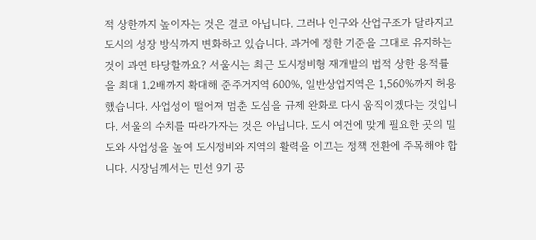적 상한까지 높이자는 것은 결코 아닙니다. 그러나 인구와 산업구조가 달라지고 도시의 성장 방식까지 변화하고 있습니다. 과거에 정한 기준을 그대로 유지하는 것이 과연 타당할까요? 서울시는 최근 도시정비형 재개발의 법적 상한 용적률을 최대 1.2배까지 확대해 준주거지역 600%, 일반상업지역은 1,560%까지 허용했습니다. 사업성이 떨어져 멈춘 도심을 규제 완화로 다시 움직이겠다는 것입니다. 서울의 수치를 따라가자는 것은 아닙니다. 도시 여건에 맞게 필요한 곳의 밀도와 사업성을 높여 도시정비와 지역의 활력을 이끄는 정책 전환에 주목해야 합니다. 시장님께서는 민선 9기 공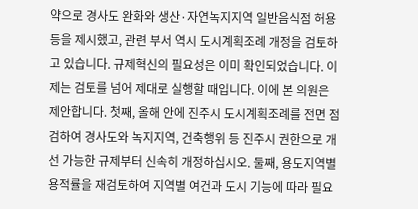약으로 경사도 완화와 생산·자연녹지지역 일반음식점 허용 등을 제시했고, 관련 부서 역시 도시계획조례 개정을 검토하고 있습니다. 규제혁신의 필요성은 이미 확인되었습니다. 이제는 검토를 넘어 제대로 실행할 때입니다. 이에 본 의원은 제안합니다. 첫째, 올해 안에 진주시 도시계획조례를 전면 점검하여 경사도와 녹지지역, 건축행위 등 진주시 권한으로 개선 가능한 규제부터 신속히 개정하십시오. 둘째, 용도지역별 용적률을 재검토하여 지역별 여건과 도시 기능에 따라 필요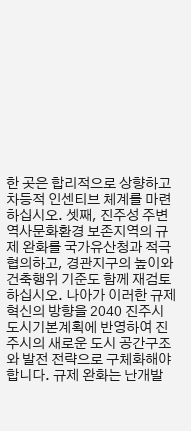한 곳은 합리적으로 상향하고 차등적 인센티브 체계를 마련하십시오. 셋째, 진주성 주변 역사문화환경 보존지역의 규제 완화를 국가유산청과 적극 협의하고, 경관지구의 높이와 건축행위 기준도 함께 재검토하십시오. 나아가 이러한 규제혁신의 방향을 2040 진주시 도시기본계획에 반영하여 진주시의 새로운 도시 공간구조와 발전 전략으로 구체화해야 합니다. 규제 완화는 난개발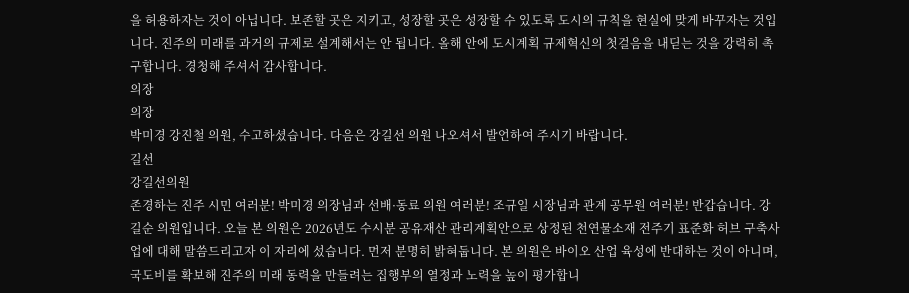을 허용하자는 것이 아닙니다. 보존할 곳은 지키고, 성장할 곳은 성장할 수 있도록 도시의 규칙을 현실에 맞게 바꾸자는 것입니다. 진주의 미래를 과거의 규제로 설계해서는 안 됩니다. 올해 안에 도시계획 규제혁신의 첫걸음을 내딛는 것을 강력히 촉구합니다. 경청해 주셔서 감사합니다.
의장
의장
박미경 강진철 의원, 수고하셨습니다. 다음은 강길선 의원 나오셔서 발언하여 주시기 바랍니다.
길선
강길선의원
존경하는 진주 시민 여러분! 박미경 의장님과 선배·동료 의원 여러분! 조규일 시장님과 관계 공무원 여러분! 반갑습니다. 강길순 의원입니다. 오늘 본 의원은 2026년도 수시분 공유재산 관리계획안으로 상정된 천연물소재 전주기 표준화 허브 구축사업에 대해 말씀드리고자 이 자리에 섰습니다. 먼저 분명히 밝혀둡니다. 본 의원은 바이오 산업 육성에 반대하는 것이 아니며, 국도비를 확보해 진주의 미래 동력을 만들려는 집행부의 열정과 노력을 높이 평가합니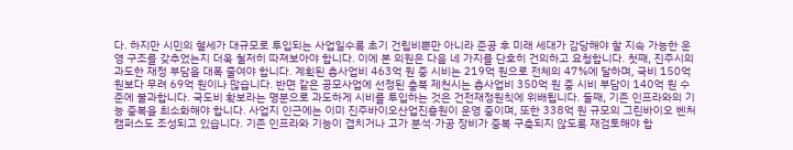다. 하지만 시민의 혈세가 대규모로 투입되는 사업일수록 초기 건립비뿐만 아니라 준공 후 미래 세대가 감당해야 할 지속 가능한 운영 구조를 갖추었는지 더욱 철저히 따져보아야 합니다. 이에 본 의원은 다음 네 가지를 단호히 건의하고 요청합니다. 첫째, 진주시의 과도한 재정 부담을 대폭 줄여야 합니다. 계획된 총사업비 463억 원 중 시비는 219억 원으로 전체의 47%에 달하며, 국비 150억 원보다 무려 69억 원이나 많습니다. 반면 같은 공모사업에 선정된 충북 제천시는 총사업비 350억 원 중 시비 부담이 140억 원 수준에 불과합니다. 국도비 확보라는 명분으로 과도하게 시비를 투입하는 것은 건전재정원칙에 위배됩니다. 둘째, 기존 인프라와의 기능 중복을 최소화해야 합니다. 사업지 인근에는 이미 진주바이오산업진흥원이 운영 중이며, 또한 338억 원 규모의 그린바이오 벤처캠퍼스도 조성되고 있습니다. 기존 인프라와 기능이 겹치거나 고가 분석·가공 장비가 중복 구축되지 않도록 재검토해야 합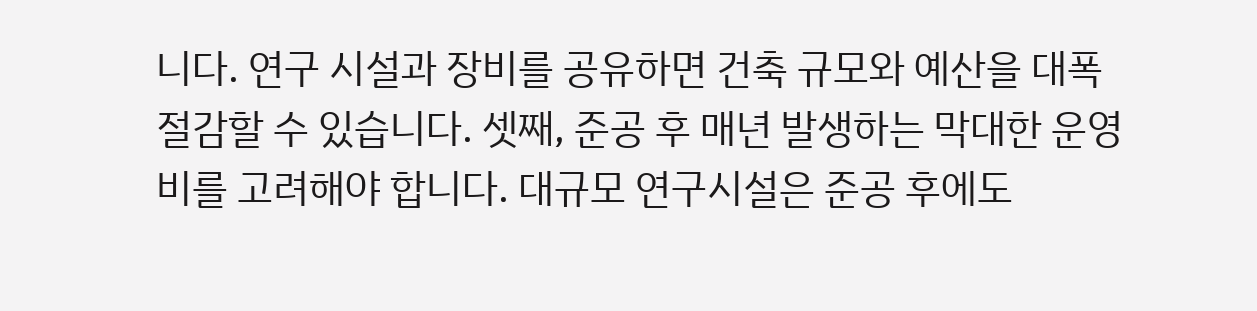니다. 연구 시설과 장비를 공유하면 건축 규모와 예산을 대폭 절감할 수 있습니다. 셋째, 준공 후 매년 발생하는 막대한 운영비를 고려해야 합니다. 대규모 연구시설은 준공 후에도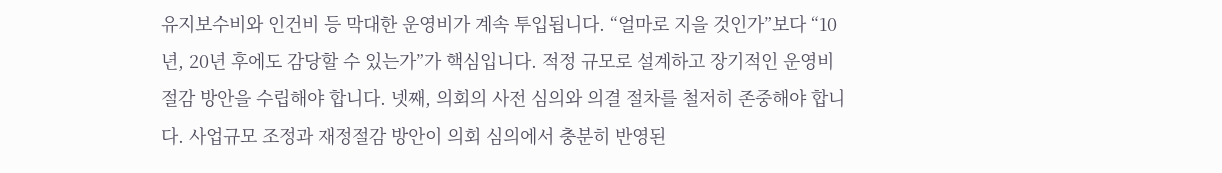유지보수비와 인건비 등 막대한 운영비가 계속 투입됩니다. “얼마로 지을 것인가”보다 “10년, 20년 후에도 감당할 수 있는가”가 핵심입니다. 적정 규모로 설계하고 장기적인 운영비 절감 방안을 수립해야 합니다. 넷째, 의회의 사전 심의와 의결 절차를 철저히 존중해야 합니다. 사업규모 조정과 재정절감 방안이 의회 심의에서 충분히 반영된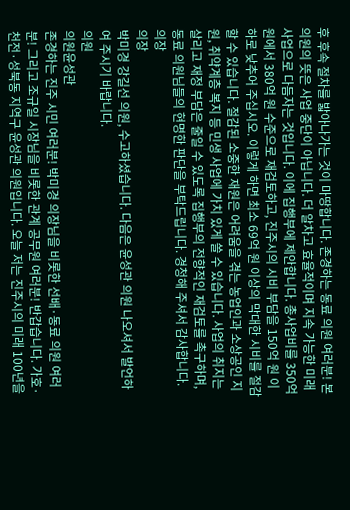후 후속 절차를 밟아나가는 것이 마땅합니다. 존경하는 동료 의원 여러분! 본 의원의 뜻은 사업 중단이 아닙니다. 더 알차고 효율적이며 지속 가능한 미래 사업으로 다듬자는 것입니다. 이에 집행부에 제안합니다. 총사업비를 350억 원에서 380억 원 수준으로 재검토하고, 진주시의 시비 부담을 150억 원 이하로 낮추어 주십시오. 이렇게 하면 최소 69억 원 이상의 막대한 시비를 절감할 수 있습니다. 절감된 소중한 재원은 어려움을 겪는 농업인과 소상공인 지원, 취약계층 복지 등 민생 사업에 가치 있게 쓸 수 있습니다. 사업의 취지는 살리고 재정 부담은 줄일 수 있도록 집행부의 전향적인 재검토를 촉구하며, 동료 의원님들의 현명한 판단을 부탁드립니다. 경청해 주셔서 감사합니다.
의장
의장
박미경 강길선 의원, 수고하셨습니다. 다음은 윤성관 의원 나오셔서 발언하여 주시기 바랍니다.
의원
의원윤성관
존경하는 진주 시민 여러분! 박미경 의장님을 비롯한 선배·동료 의원 여러분! 그리고 조규일 시장님을 비롯한 관계 공무원 여러분! 반갑습니다. 가호·천전·성북동 지역구 윤성관 의원입니다. 오늘 저는 진주시의 미래 100년을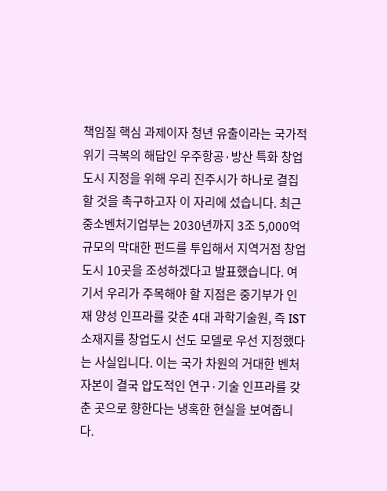책임질 핵심 과제이자 청년 유출이라는 국가적 위기 극복의 해답인 우주항공·방산 특화 창업도시 지정을 위해 우리 진주시가 하나로 결집할 것을 촉구하고자 이 자리에 섰습니다. 최근 중소벤처기업부는 2030년까지 3조 5,000억 규모의 막대한 펀드를 투입해서 지역거점 창업도시 10곳을 조성하겠다고 발표했습니다. 여기서 우리가 주목해야 할 지점은 중기부가 인재 양성 인프라를 갖춘 4대 과학기술원, 즉 IST 소재지를 창업도시 선도 모델로 우선 지정했다는 사실입니다. 이는 국가 차원의 거대한 벤처 자본이 결국 압도적인 연구·기술 인프라를 갖춘 곳으로 향한다는 냉혹한 현실을 보여줍니다.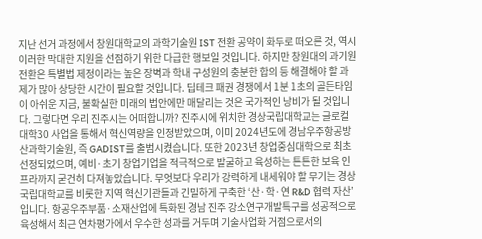지난 선거 과정에서 창원대학교의 과학기술원 IST 전환 공약이 화두로 떠오른 것, 역시 이러한 막대한 지원을 선점하기 위한 다급한 행보일 것입니다. 하지만 창원대의 과기원 전환은 특별법 제정이라는 높은 장벽과 학내 구성원의 충분한 합의 등 해결해야 할 과제가 많아 상당한 시간이 필요할 것입니다. 딥테크 패권 경쟁에서 1분 1초의 골든타임이 아쉬운 지금, 불확실한 미래의 법안에만 매달리는 것은 국가적인 낭비가 될 것입니다. 그렇다면 우리 진주시는 어떠합니까? 진주시에 위치한 경상국립대학교는 글로컬대학30 사업을 통해서 혁신역량을 인정받았으며, 이미 2024년도에 경남우주항공방산과학기술원, 즉 GADIST를 출범시켰습니다. 또한 2023년 창업중심대학으로 최초 선정되었으며, 예비·초기 창업기업을 적극적으로 발굴하고 육성하는 튼튼한 보육 인프라까지 굳건히 다져놓았습니다. 무엇보다 우리가 강력하게 내세워야 할 무기는 경상국립대학교를 비롯한 지역 혁신기관들과 긴밀하게 구축한 ‘산·학·연 R&D 협력 자산’입니다. 항공우주부품·소재산업에 특화된 경남 진주 강소연구개발특구를 성공적으로 육성해서 최근 연차평가에서 우수한 성과를 거두며 기술사업화 거점으로서의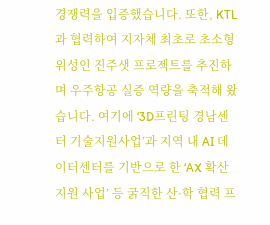경쟁력을 입증했습니다. 또한, KTL과 협력하여 지자체 최초로 초소형 위성인 진주샛 프로젝트를 추진하며 우주항공 실증 역량을 축적해 왔습니다. 여기에 ‘3D프린팅 경남센터 기술지원사업’과 지역 내 AI 데이터센터를 기반으로 한 ‘AX 확산지원 사업’ 등 굵직한 산·학 협력 프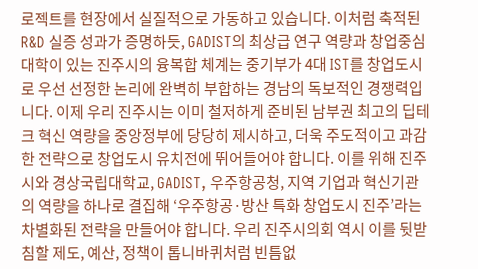로젝트를 현장에서 실질적으로 가동하고 있습니다. 이처럼 축적된 R&D 실증 성과가 증명하듯, GADIST의 최상급 연구 역량과 창업중심대학이 있는 진주시의 융복합 체계는 중기부가 4대 IST를 창업도시로 우선 선정한 논리에 완벽히 부합하는 경남의 독보적인 경쟁력입니다. 이제 우리 진주시는 이미 철저하게 준비된 남부권 최고의 딥테크 혁신 역량을 중앙정부에 당당히 제시하고, 더욱 주도적이고 과감한 전략으로 창업도시 유치전에 뛰어들어야 합니다. 이를 위해 진주시와 경상국립대학교, GADIST, 우주항공청, 지역 기업과 혁신기관의 역량을 하나로 결집해 ‘우주항공·방산 특화 창업도시 진주’라는 차별화된 전략을 만들어야 합니다. 우리 진주시의회 역시 이를 뒷받침할 제도, 예산, 정책이 톱니바퀴처럼 빈틈없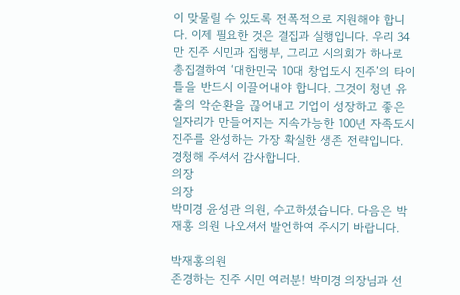이 맞물릴 수 있도록 전폭적으로 지원해야 합니다. 이제 필요한 것은 결집과 실행입니다. 우리 34만 진주 시민과 집행부, 그리고 시의회가 하나로 총집결하여 ‘대한민국 10대 창업도시 진주’의 타이틀을 반드시 이끌어내야 합니다. 그것이 청년 유출의 악순환을 끊어내고 기업이 성장하고 좋은 일자리가 만들어지는 지속가능한 100년 자족도시 진주를 완성하는 가장 확실한 생존 전략입니다. 경청해 주셔서 감사합니다.
의장
의장
박미경 윤성관 의원, 수고하셨습니다. 다음은 박재홍 의원 나오셔서 발언하여 주시기 바랍니다.

박재홍의원
존경하는 진주 시민 여러분! 박미경 의장님과 선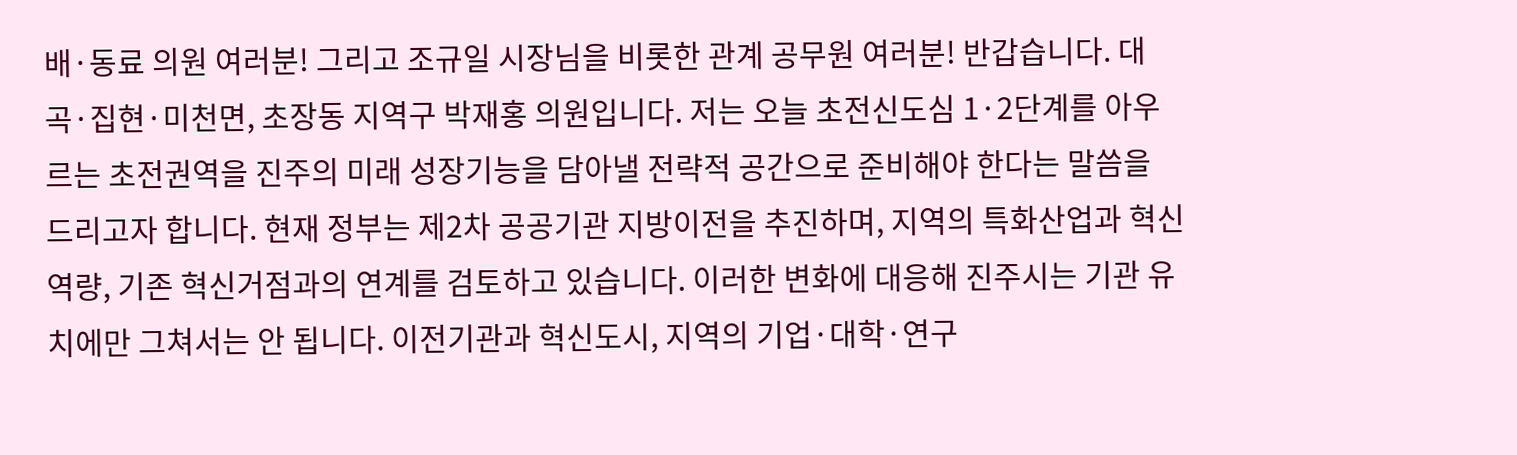배·동료 의원 여러분! 그리고 조규일 시장님을 비롯한 관계 공무원 여러분! 반갑습니다. 대곡·집현·미천면, 초장동 지역구 박재홍 의원입니다. 저는 오늘 초전신도심 1·2단계를 아우르는 초전권역을 진주의 미래 성장기능을 담아낼 전략적 공간으로 준비해야 한다는 말씀을 드리고자 합니다. 현재 정부는 제2차 공공기관 지방이전을 추진하며, 지역의 특화산업과 혁신역량, 기존 혁신거점과의 연계를 검토하고 있습니다. 이러한 변화에 대응해 진주시는 기관 유치에만 그쳐서는 안 됩니다. 이전기관과 혁신도시, 지역의 기업·대학·연구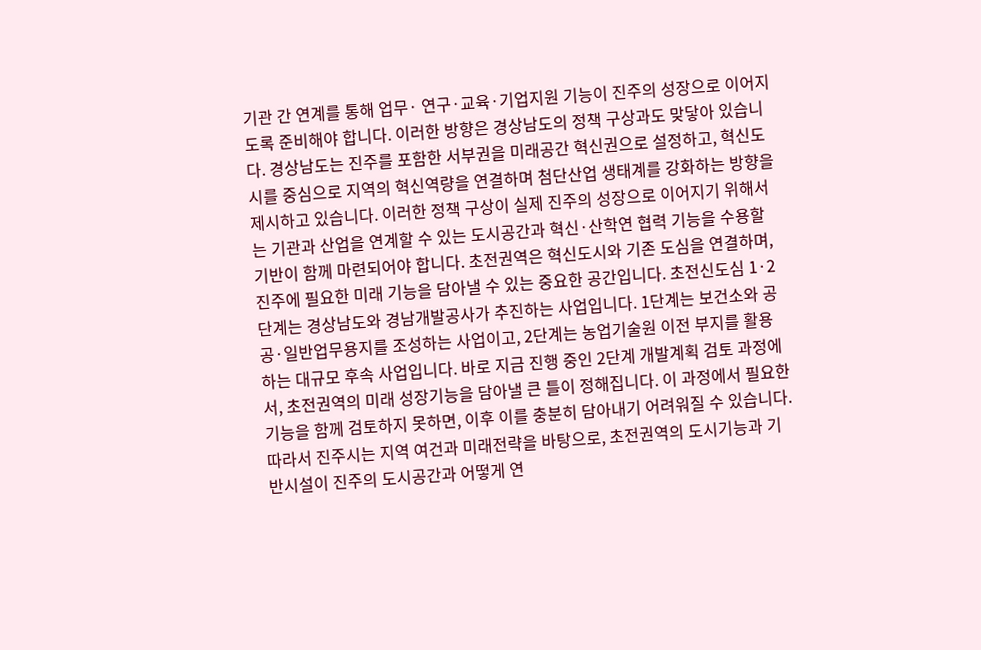기관 간 연계를 통해 업무· 연구·교육·기업지원 기능이 진주의 성장으로 이어지도록 준비해야 합니다. 이러한 방향은 경상남도의 정책 구상과도 맞닿아 있습니다. 경상남도는 진주를 포함한 서부권을 미래공간 혁신권으로 설정하고, 혁신도시를 중심으로 지역의 혁신역량을 연결하며 첨단산업 생태계를 강화하는 방향을 제시하고 있습니다. 이러한 정책 구상이 실제 진주의 성장으로 이어지기 위해서는 기관과 산업을 연계할 수 있는 도시공간과 혁신·산학연 협력 기능을 수용할 기반이 함께 마련되어야 합니다. 초전권역은 혁신도시와 기존 도심을 연결하며, 진주에 필요한 미래 기능을 담아낼 수 있는 중요한 공간입니다. 초전신도심 1·2단계는 경상남도와 경남개발공사가 추진하는 사업입니다. 1단계는 보건소와 공공·일반업무용지를 조성하는 사업이고, 2단계는 농업기술원 이전 부지를 활용하는 대규모 후속 사업입니다. 바로 지금 진행 중인 2단계 개발계획 검토 과정에서, 초전권역의 미래 성장기능을 담아낼 큰 틀이 정해집니다. 이 과정에서 필요한 기능을 함께 검토하지 못하면, 이후 이를 충분히 담아내기 어려워질 수 있습니다. 따라서 진주시는 지역 여건과 미래전략을 바탕으로, 초전권역의 도시기능과 기반시설이 진주의 도시공간과 어떻게 연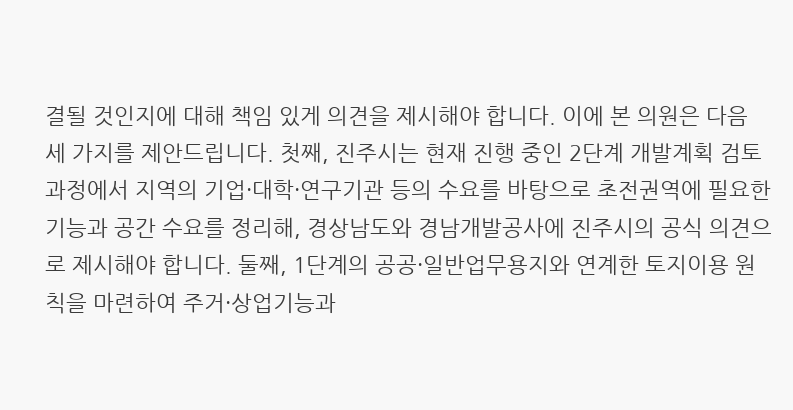결될 것인지에 대해 책임 있게 의견을 제시해야 합니다. 이에 본 의원은 다음 세 가지를 제안드립니다. 첫째, 진주시는 현재 진행 중인 2단계 개발계획 검토 과정에서 지역의 기업·대학·연구기관 등의 수요를 바탕으로 초전권역에 필요한 기능과 공간 수요를 정리해, 경상남도와 경남개발공사에 진주시의 공식 의견으로 제시해야 합니다. 둘째, 1단계의 공공·일반업무용지와 연계한 토지이용 원칙을 마련하여 주거·상업기능과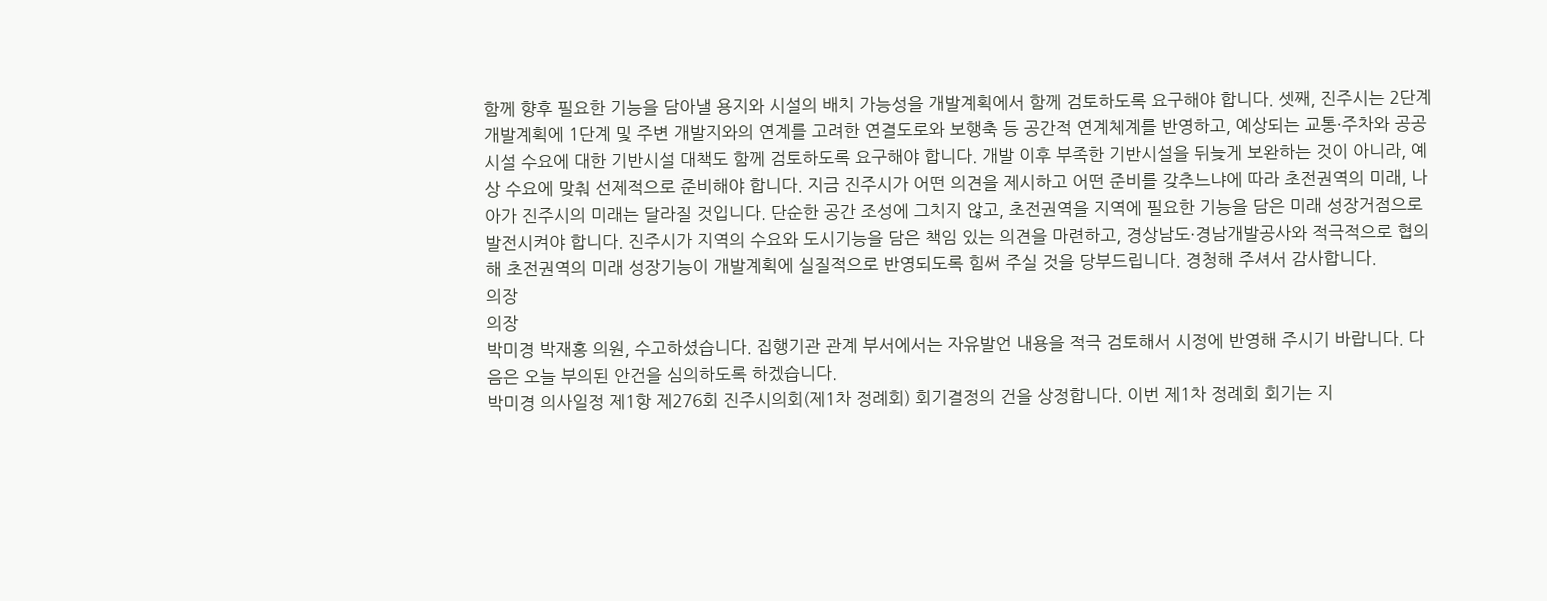함께 향후 필요한 기능을 담아낼 용지와 시설의 배치 가능성을 개발계획에서 함께 검토하도록 요구해야 합니다. 셋째, 진주시는 2단계 개발계획에 1단계 및 주변 개발지와의 연계를 고려한 연결도로와 보행축 등 공간적 연계체계를 반영하고, 예상되는 교통·주차와 공공시설 수요에 대한 기반시설 대책도 함께 검토하도록 요구해야 합니다. 개발 이후 부족한 기반시설을 뒤늦게 보완하는 것이 아니라, 예상 수요에 맞춰 선제적으로 준비해야 합니다. 지금 진주시가 어떤 의견을 제시하고 어떤 준비를 갖추느냐에 따라 초전권역의 미래, 나아가 진주시의 미래는 달라질 것입니다. 단순한 공간 조성에 그치지 않고, 초전권역을 지역에 필요한 기능을 담은 미래 성장거점으로 발전시켜야 합니다. 진주시가 지역의 수요와 도시기능을 담은 책임 있는 의견을 마련하고, 경상남도·경남개발공사와 적극적으로 협의해 초전권역의 미래 성장기능이 개발계획에 실질적으로 반영되도록 힘써 주실 것을 당부드립니다. 경청해 주셔서 감사합니다.
의장
의장
박미경 박재홍 의원, 수고하셨습니다. 집행기관 관계 부서에서는 자유발언 내용을 적극 검토해서 시정에 반영해 주시기 바랍니다. 다음은 오늘 부의된 안건을 심의하도록 하겠습니다.
박미경 의사일정 제1항 제276회 진주시의회(제1차 정례회) 회기결정의 건을 상정합니다. 이번 제1차 정례회 회기는 지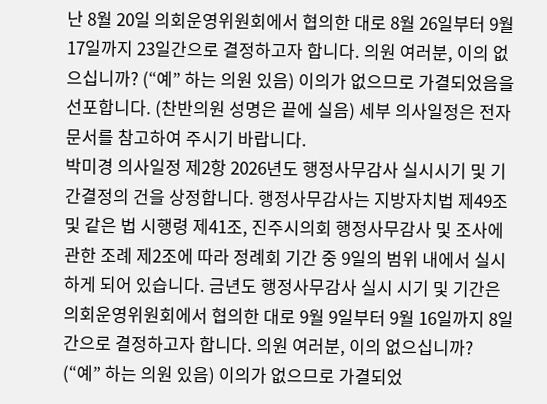난 8월 20일 의회운영위원회에서 협의한 대로 8월 26일부터 9월 17일까지 23일간으로 결정하고자 합니다. 의원 여러분, 이의 없으십니까? (“예” 하는 의원 있음) 이의가 없으므로 가결되었음을 선포합니다. (찬반의원 성명은 끝에 실음) 세부 의사일정은 전자문서를 참고하여 주시기 바랍니다.
박미경 의사일정 제2항 2026년도 행정사무감사 실시시기 및 기간결정의 건을 상정합니다. 행정사무감사는 지방자치법 제49조 및 같은 법 시행령 제41조, 진주시의회 행정사무감사 및 조사에 관한 조례 제2조에 따라 정례회 기간 중 9일의 범위 내에서 실시하게 되어 있습니다. 금년도 행정사무감사 실시 시기 및 기간은 의회운영위원회에서 협의한 대로 9월 9일부터 9월 16일까지 8일간으로 결정하고자 합니다. 의원 여러분, 이의 없으십니까? (“예” 하는 의원 있음) 이의가 없으므로 가결되었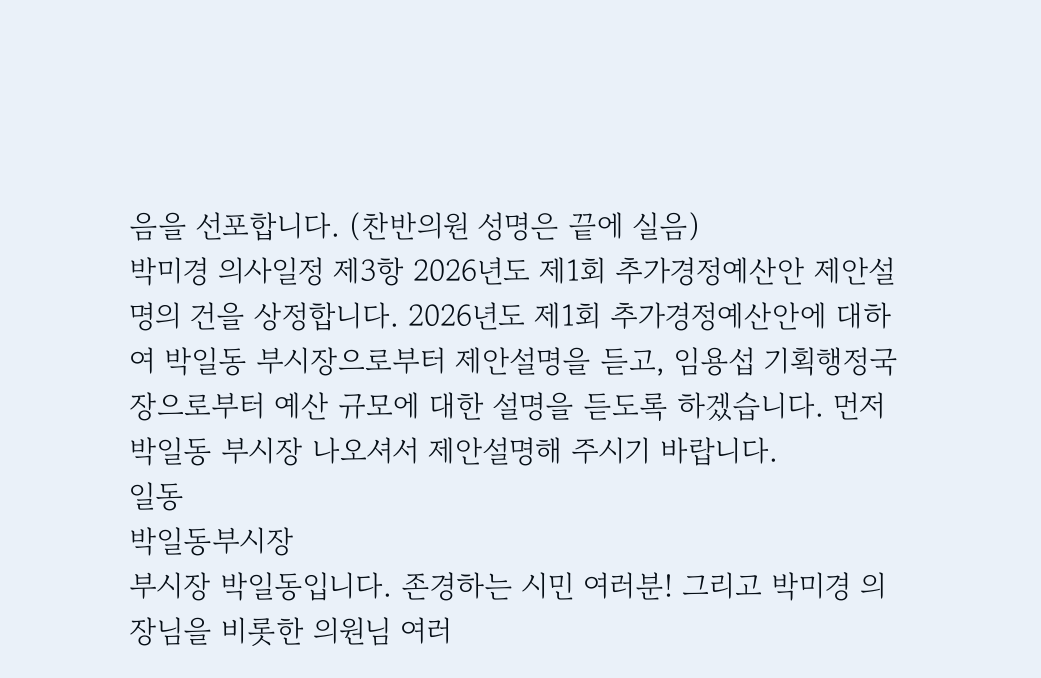음을 선포합니다. (찬반의원 성명은 끝에 실음)
박미경 의사일정 제3항 2026년도 제1회 추가경정예산안 제안설명의 건을 상정합니다. 2026년도 제1회 추가경정예산안에 대하여 박일동 부시장으로부터 제안설명을 듣고, 임용섭 기획행정국장으로부터 예산 규모에 대한 설명을 듣도록 하겠습니다. 먼저 박일동 부시장 나오셔서 제안설명해 주시기 바랍니다.
일동
박일동부시장
부시장 박일동입니다. 존경하는 시민 여러분! 그리고 박미경 의장님을 비롯한 의원님 여러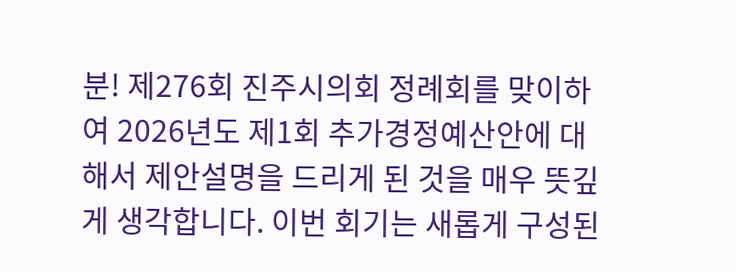분! 제276회 진주시의회 정례회를 맞이하여 2026년도 제1회 추가경정예산안에 대해서 제안설명을 드리게 된 것을 매우 뜻깊게 생각합니다. 이번 회기는 새롭게 구성된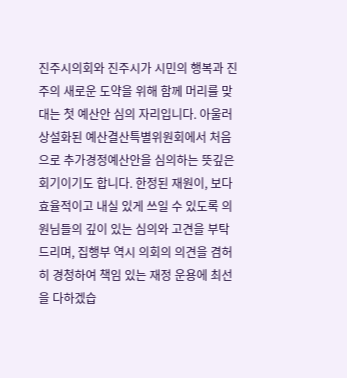진주시의회와 진주시가 시민의 행복과 진주의 새로운 도약을 위해 함께 머리를 맞대는 첫 예산안 심의 자리입니다. 아울러 상설화된 예산결산특별위원회에서 처음으로 추가경정예산안을 심의하는 뜻깊은 회기이기도 합니다. 한정된 재원이, 보다 효율적이고 내실 있게 쓰일 수 있도록 의원님들의 깊이 있는 심의와 고견을 부탁드리며, 집행부 역시 의회의 의견을 겸허히 경청하여 책임 있는 재정 운용에 최선을 다하겠습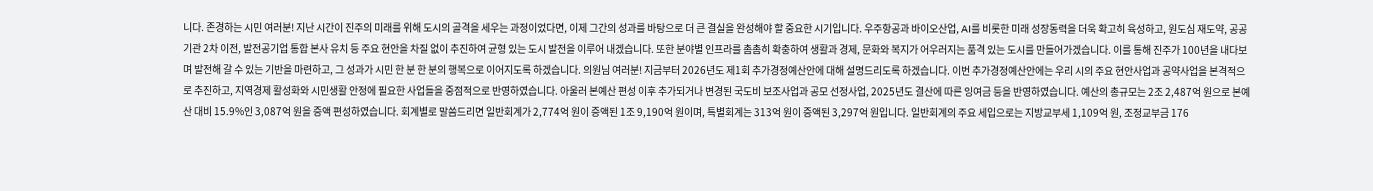니다. 존경하는 시민 여러분! 지난 시간이 진주의 미래를 위해 도시의 골격을 세우는 과정이었다면, 이제 그간의 성과를 바탕으로 더 큰 결실을 완성해야 할 중요한 시기입니다. 우주항공과 바이오산업, AI를 비롯한 미래 성장동력을 더욱 확고히 육성하고, 원도심 재도약, 공공기관 2차 이전, 발전공기업 통합 본사 유치 등 주요 현안을 차질 없이 추진하여 균형 있는 도시 발전을 이루어 내겠습니다. 또한 분야별 인프라를 촘촘히 확충하여 생활과 경제, 문화와 복지가 어우러지는 품격 있는 도시를 만들어가겠습니다. 이를 통해 진주가 100년을 내다보며 발전해 갈 수 있는 기반을 마련하고, 그 성과가 시민 한 분 한 분의 행복으로 이어지도록 하겠습니다. 의원님 여러분! 지금부터 2026년도 제1회 추가경정예산안에 대해 설명드리도록 하겠습니다. 이번 추가경정예산안에는 우리 시의 주요 현안사업과 공약사업을 본격적으로 추진하고, 지역경제 활성화와 시민생활 안정에 필요한 사업들을 중점적으로 반영하였습니다. 아울러 본예산 편성 이후 추가되거나 변경된 국도비 보조사업과 공모 선정사업, 2025년도 결산에 따른 잉여금 등을 반영하였습니다. 예산의 총규모는 2조 2,487억 원으로 본예산 대비 15.9%인 3,087억 원을 증액 편성하였습니다. 회계별로 말씀드리면 일반회계가 2,774억 원이 증액된 1조 9,190억 원이며, 특별회계는 313억 원이 증액된 3,297억 원입니다. 일반회계의 주요 세입으로는 지방교부세 1,109억 원, 조정교부금 176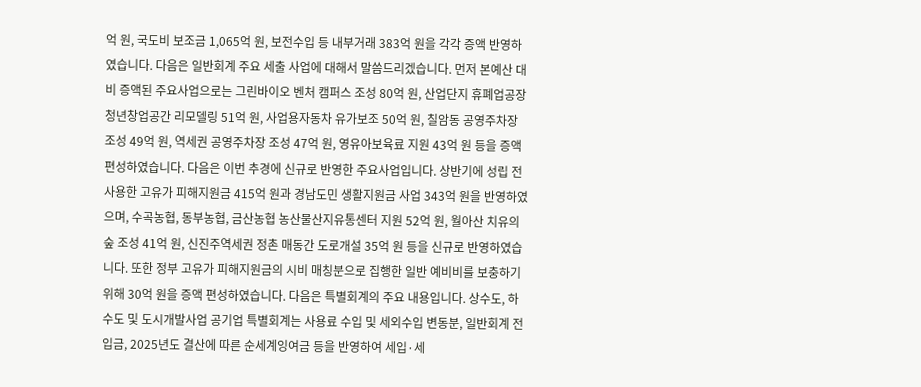억 원, 국도비 보조금 1,065억 원, 보전수입 등 내부거래 383억 원을 각각 증액 반영하였습니다. 다음은 일반회계 주요 세출 사업에 대해서 말씀드리겠습니다. 먼저 본예산 대비 증액된 주요사업으로는 그린바이오 벤처 캠퍼스 조성 80억 원, 산업단지 휴폐업공장 청년창업공간 리모델링 51억 원, 사업용자동차 유가보조 50억 원, 칠암동 공영주차장 조성 49억 원, 역세권 공영주차장 조성 47억 원, 영유아보육료 지원 43억 원 등을 증액 편성하였습니다. 다음은 이번 추경에 신규로 반영한 주요사업입니다. 상반기에 성립 전 사용한 고유가 피해지원금 415억 원과 경남도민 생활지원금 사업 343억 원을 반영하였으며, 수곡농협, 동부농협, 금산농협 농산물산지유통센터 지원 52억 원, 월아산 치유의 숲 조성 41억 원, 신진주역세권 정촌 매동간 도로개설 35억 원 등을 신규로 반영하였습니다. 또한 정부 고유가 피해지원금의 시비 매칭분으로 집행한 일반 예비비를 보충하기 위해 30억 원을 증액 편성하였습니다. 다음은 특별회계의 주요 내용입니다. 상수도, 하수도 및 도시개발사업 공기업 특별회계는 사용료 수입 및 세외수입 변동분, 일반회계 전입금, 2025년도 결산에 따른 순세계잉여금 등을 반영하여 세입·세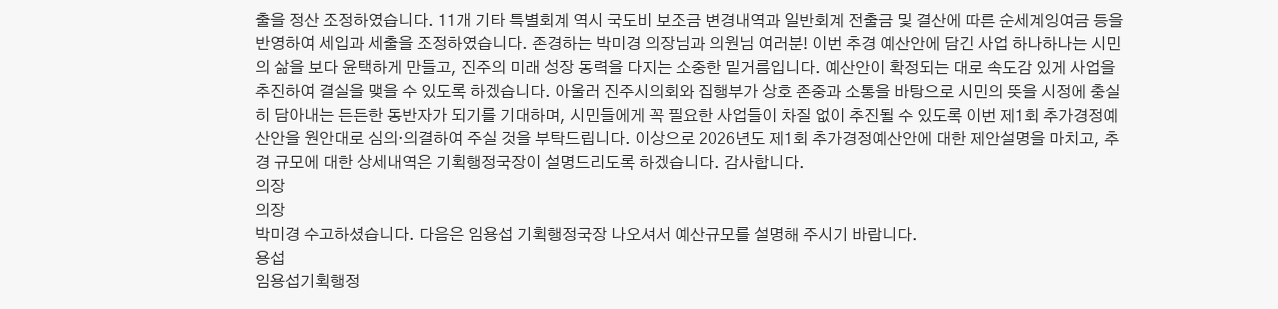출을 정산 조정하였습니다. 11개 기타 특별회계 역시 국도비 보조금 변경내역과 일반회계 전출금 및 결산에 따른 순세계잉여금 등을 반영하여 세입과 세출을 조정하였습니다. 존경하는 박미경 의장님과 의원님 여러분! 이번 추경 예산안에 담긴 사업 하나하나는 시민의 삶을 보다 윤택하게 만들고, 진주의 미래 성장 동력을 다지는 소중한 밑거름입니다. 예산안이 확정되는 대로 속도감 있게 사업을 추진하여 결실을 맺을 수 있도록 하겠습니다. 아울러 진주시의회와 집행부가 상호 존중과 소통을 바탕으로 시민의 뜻을 시정에 충실히 담아내는 든든한 동반자가 되기를 기대하며, 시민들에게 꼭 필요한 사업들이 차질 없이 추진될 수 있도록 이번 제1회 추가경정예산안을 원안대로 심의·의결하여 주실 것을 부탁드립니다. 이상으로 2026년도 제1회 추가경정예산안에 대한 제안설명을 마치고, 추경 규모에 대한 상세내역은 기획행정국장이 설명드리도록 하겠습니다. 감사합니다.
의장
의장
박미경 수고하셨습니다. 다음은 임용섭 기획행정국장 나오셔서 예산규모를 설명해 주시기 바랍니다.
용섭
임용섭기획행정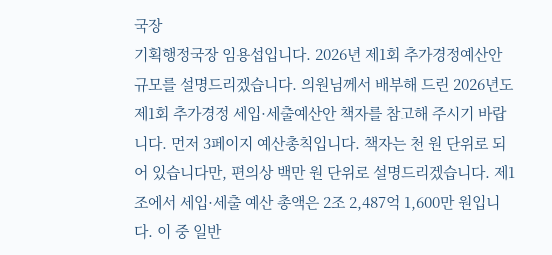국장
기획행정국장 임용섭입니다. 2026년 제1회 추가경정예산안 규모를 설명드리겠습니다. 의원님께서 배부해 드린 2026년도 제1회 추가경정 세입·세출예산안 책자를 참고해 주시기 바랍니다. 먼저 3페이지 예산총칙입니다. 책자는 천 원 단위로 되어 있습니다만, 편의상 백만 원 단위로 설명드리겠습니다. 제1조에서 세입·세출 예산 총액은 2조 2,487억 1,600만 원입니다. 이 중 일반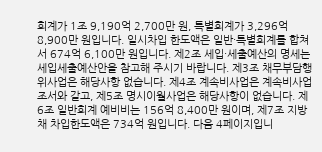회계가 1조 9,190억 2,700만 원, 특별회계가 3,296억 8,900만 원입니다. 일시차입 한도액은 일반·특별회계를 합쳐서 674억 6,100만 원입니다. 제2조 세입·세출예산의 명세는 세입세출예산안을 참고해 주시기 바랍니다. 제3조 채무부담행위사업은 해당사항 없습니다. 제4조 계속비사업은 계속비사업조서와 같고, 제5조 명시이월사업은 해당사항이 없습니다. 제6조 일반회계 예비비는 156억 8,400만 원이며, 제7조 지방채 차입한도액은 734억 원입니다. 다음 4페이지입니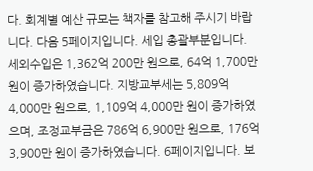다. 회계별 예산 규모는 책자를 참고해 주시기 바랍니다. 다음 5페이지입니다. 세입 총괄부분입니다. 세외수입은 1,362억 200만 원으로, 64억 1,700만 원이 증가하였습니다. 지방교부세는 5,809억 4,000만 원으로, 1,109억 4,000만 원이 증가하였으며, 조정교부금은 786억 6,900만 원으로, 176억 3,900만 원이 증가하였습니다. 6페이지입니다. 보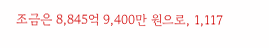조금은 8,845억 9,400만 원으로, 1,117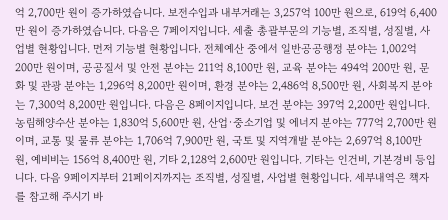억 2,700만 원이 증가하였습니다. 보전수입과 내부거래는 3,257억 100만 원으로, 619억 6,400만 원이 증가하였습니다. 다음은 7페이지입니다. 세출 총괄부문의 기능별, 조직별, 성질별, 사업별 현황입니다. 먼저 기능별 현황입니다. 전체예산 중에서 일반공공행정 분야는 1,002억 200만 원이며, 공공질서 및 안전 분야는 211억 8,100만 원, 교육 분야는 494억 200만 원, 문화 및 관광 분야는 1,296억 8,200만 원이며, 환경 분야는 2,486억 8,500만 원, 사회복지 분야는 7,300억 8,200만 원입니다. 다음은 8페이지입니다. 보건 분야는 397억 2,200만 원입니다. 농림해양수산 분야는 1,830억 5,600만 원, 산업·중소기업 및 에너지 분야는 777억 2,700만 원이며, 교통 및 물류 분야는 1,706억 7,900만 원, 국토 및 지역개발 분야는 2,697억 8,100만 원, 예비비는 156억 8,400만 원, 기타 2,128억 2,600만 원입니다. 기타는 인건비, 기본경비 등입니다. 다음 9페이지부터 21페이지까지는 조직별, 성질별, 사업별 현황입니다. 세부내역은 책자를 참고해 주시기 바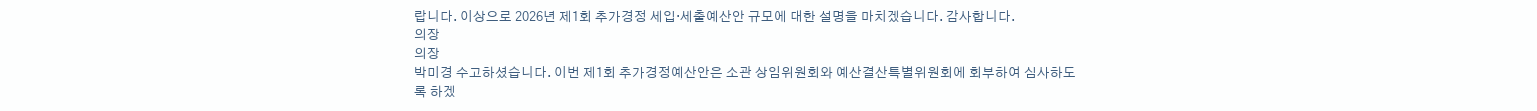랍니다. 이상으로 2026년 제1회 추가경정 세입·세출예산안 규모에 대한 설명을 마치겠습니다. 감사합니다.
의장
의장
박미경 수고하셨습니다. 이번 제1회 추가경정예산안은 소관 상임위원회와 예산결산특별위원회에 회부하여 심사하도록 하겠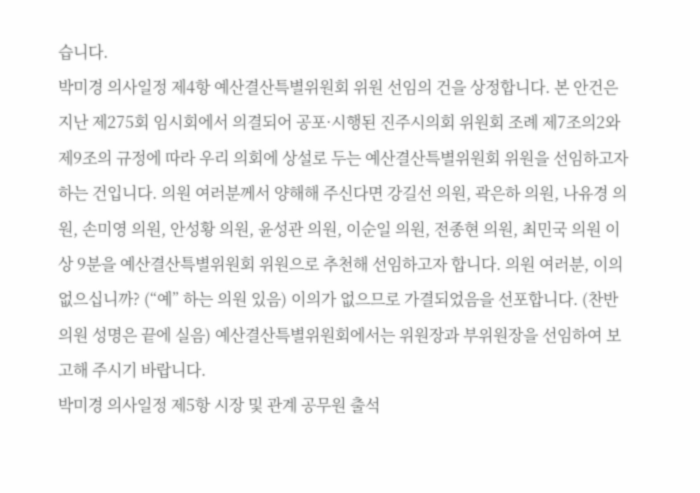습니다.
박미경 의사일정 제4항 예산결산특별위원회 위원 선임의 건을 상정합니다. 본 안건은 지난 제275회 임시회에서 의결되어 공포·시행된 진주시의회 위원회 조례 제7조의2와 제9조의 규정에 따라 우리 의회에 상설로 두는 예산결산특별위원회 위원을 선임하고자 하는 건입니다. 의원 여러분께서 양해해 주신다면 강길선 의원, 곽은하 의원, 나유경 의원, 손미영 의원, 안성황 의원, 윤성관 의원, 이순일 의원, 전종현 의원, 최민국 의원 이상 9분을 예산결산특별위원회 위원으로 추천해 선임하고자 합니다. 의원 여러분, 이의 없으십니까? (“예” 하는 의원 있음) 이의가 없으므로 가결되었음을 선포합니다. (찬반의원 성명은 끝에 실음) 예산결산특별위원회에서는 위원장과 부위원장을 선임하여 보고해 주시기 바랍니다.
박미경 의사일정 제5항 시장 및 관계 공무원 출석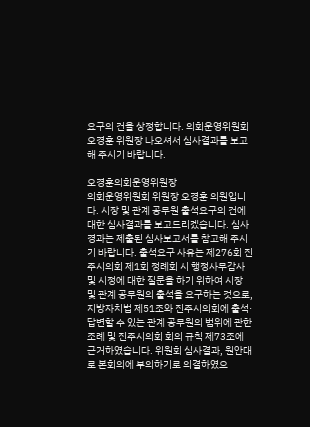요구의 건을 상정합니다. 의회운영위원회 오경훈 위원장 나오셔서 심사결과를 보고해 주시기 바랍니다.

오경훈의회운영위원장
의회운영위원회 위원장 오경훈 의원입니다. 시장 및 관계 공무원 출석요구의 건에 대한 심사결과를 보고드리겠습니다. 심사경과는 제출된 심사보고서를 참고해 주시기 바랍니다. 출석요구 사유는 제276회 진주시의회 제1회 정례회 시 행정사무감사 및 시정에 대한 질문을 하기 위하여 시장 및 관계 공무원의 출석을 요구하는 것으로, 지방자치법 제51조와 진주시의회에 출석·답변할 수 있는 관계 공무원의 범위에 관한 조례 및 진주시의회 회의 규칙 제73조에 근거하였습니다. 위원회 심사결과, 원안대로 본회의에 부의하기로 의결하였으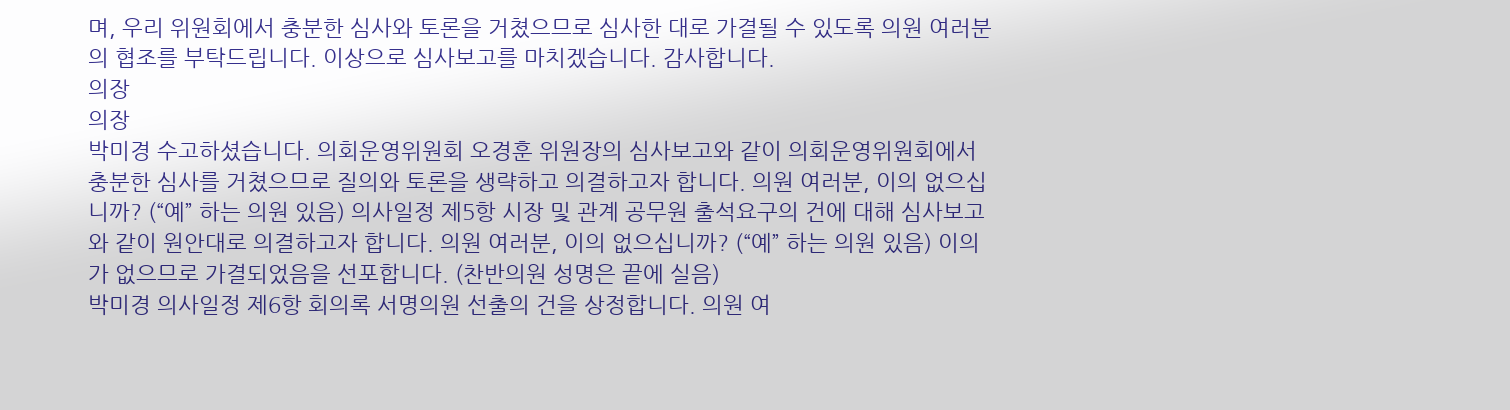며, 우리 위원회에서 충분한 심사와 토론을 거쳤으므로 심사한 대로 가결될 수 있도록 의원 여러분의 협조를 부탁드립니다. 이상으로 심사보고를 마치겠습니다. 감사합니다.
의장
의장
박미경 수고하셨습니다. 의회운영위원회 오경훈 위원장의 심사보고와 같이 의회운영위원회에서 충분한 심사를 거쳤으므로 질의와 토론을 생략하고 의결하고자 합니다. 의원 여러분, 이의 없으십니까? (“예” 하는 의원 있음) 의사일정 제5항 시장 및 관계 공무원 출석요구의 건에 대해 심사보고와 같이 원안대로 의결하고자 합니다. 의원 여러분, 이의 없으십니까? (“예” 하는 의원 있음) 이의가 없으므로 가결되었음을 선포합니다. (찬반의원 성명은 끝에 실음)
박미경 의사일정 제6항 회의록 서명의원 선출의 건을 상정합니다. 의원 여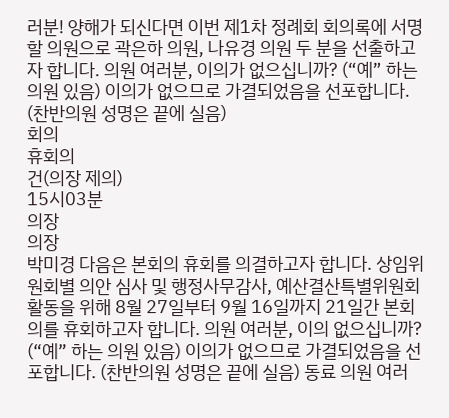러분! 양해가 되신다면 이번 제1차 정례회 회의록에 서명할 의원으로 곽은하 의원, 나유경 의원 두 분을 선출하고자 합니다. 의원 여러분, 이의가 없으십니까? (“예” 하는 의원 있음) 이의가 없으므로 가결되었음을 선포합니다. (찬반의원 성명은 끝에 실음)
회의
휴회의
건(의장 제의)
15시03분
의장
의장
박미경 다음은 본회의 휴회를 의결하고자 합니다. 상임위원회별 의안 심사 및 행정사무감사, 예산결산특별위원회 활동을 위해 8월 27일부터 9월 16일까지 21일간 본회의를 휴회하고자 합니다. 의원 여러분, 이의 없으십니까? (“예” 하는 의원 있음) 이의가 없으므로 가결되었음을 선포합니다. (찬반의원 성명은 끝에 실음) 동료 의원 여러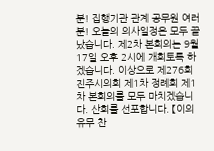분! 집행기관 관계 공무원 여러분! 오늘의 의사일정은 모두 끝났습니다. 제2차 본회의는 9월 17일 오후 2시에 개회토록 하겠습니다. 이상으로 제276회 진주시의회 제1차 정례회 제1차 본회의를 모두 마치겠습니다. 산회를 선포합니다. 【이의유무 찬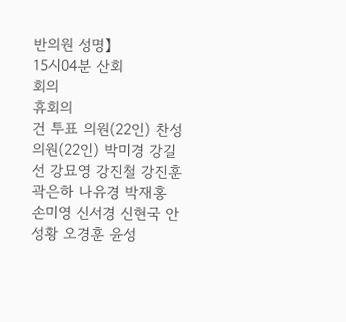반의원 성명】
15시04분 산회
회의
휴회의
건 투표 의원(22인) 찬성 의원(22인) 박미경 강길선 강묘영 강진철 강진훈 곽은하 나유경 박재홍 손미영 신서경 신현국 안성황 오경훈 윤성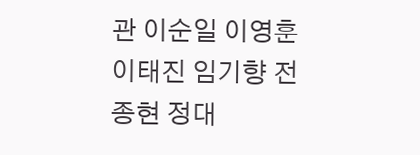관 이순일 이영훈 이태진 임기향 전종현 정대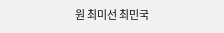원 최미선 최민국